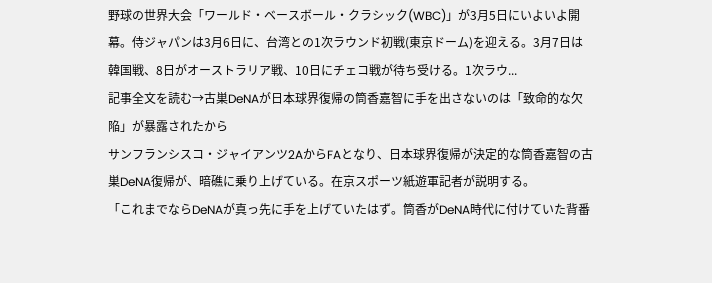野球の世界大会「ワールド・ベースボール・クラシック(WBC)」が3月5日にいよいよ開幕。侍ジャパンは3月6日に、台湾との1次ラウンド初戦(東京ドーム)を迎える。3月7日は韓国戦、8日がオーストラリア戦、10日にチェコ戦が待ち受ける。1次ラウ...
記事全文を読む→古巣DeNAが日本球界復帰の筒香嘉智に手を出さないのは「致命的な欠陥」が暴露されたから
サンフランシスコ・ジャイアンツ2AからFAとなり、日本球界復帰が決定的な筒香嘉智の古巣DeNA復帰が、暗礁に乗り上げている。在京スポーツ紙遊軍記者が説明する。
「これまでならDeNAが真っ先に手を上げていたはず。筒香がDeNA時代に付けていた背番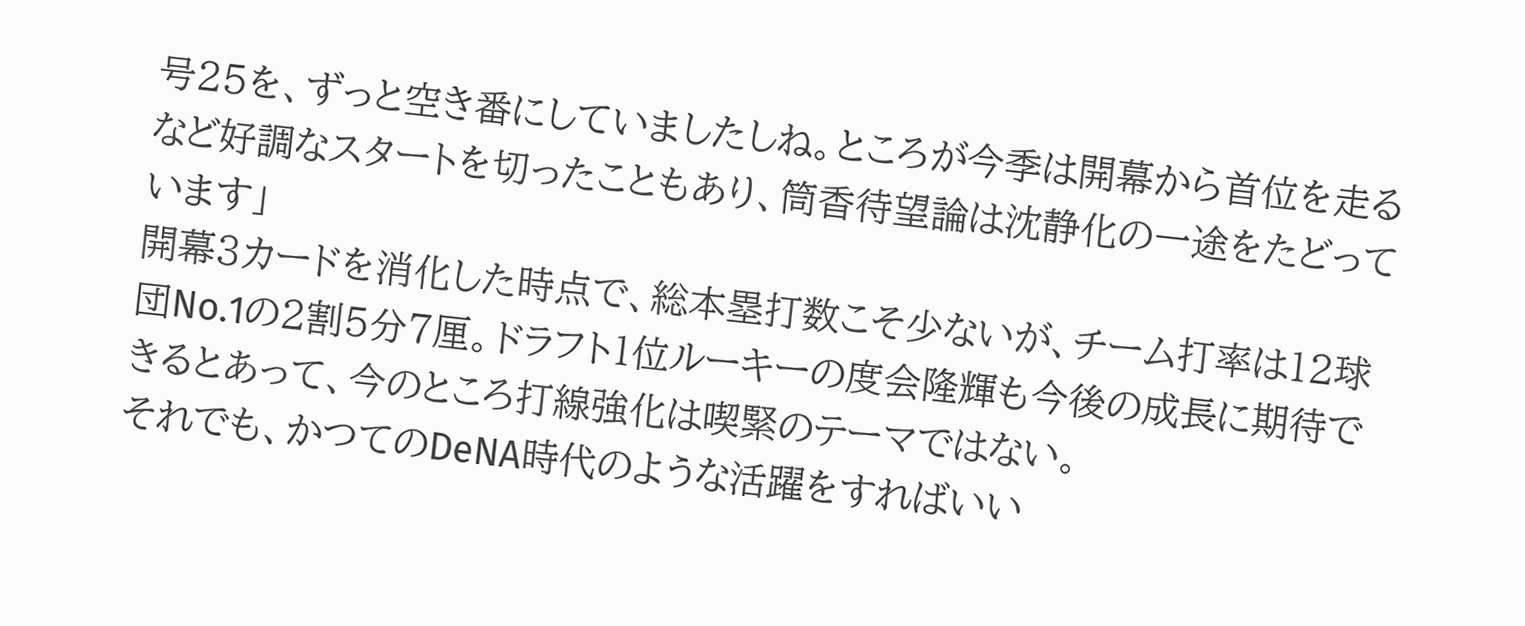号25を、ずっと空き番にしていましたしね。ところが今季は開幕から首位を走るなど好調なスタートを切ったこともあり、筒香待望論は沈静化の一途をたどっています」
開幕3カードを消化した時点で、総本塁打数こそ少ないが、チーム打率は12球団No.1の2割5分7厘。ドラフト1位ルーキーの度会隆輝も今後の成長に期待できるとあって、今のところ打線強化は喫緊のテーマではない。
それでも、かつてのDeNA時代のような活躍をすればいい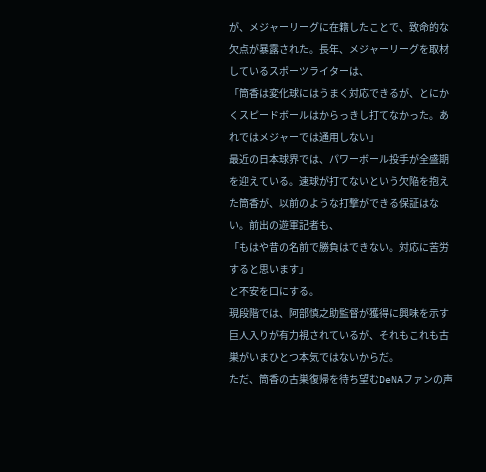が、メジャーリーグに在籍したことで、致命的な欠点が暴露された。長年、メジャーリーグを取材しているスポーツライターは、
「筒香は変化球にはうまく対応できるが、とにかくスピードボールはからっきし打てなかった。あれではメジャーでは通用しない」
最近の日本球界では、パワーボール投手が全盛期を迎えている。速球が打てないという欠陥を抱えた筒香が、以前のような打撃ができる保証はない。前出の遊軍記者も、
「もはや昔の名前で勝負はできない。対応に苦労すると思います」
と不安を口にする。
現段階では、阿部慎之助監督が獲得に興味を示す巨人入りが有力視されているが、それもこれも古巣がいまひとつ本気ではないからだ。
ただ、筒香の古巣復帰を待ち望むDeNAファンの声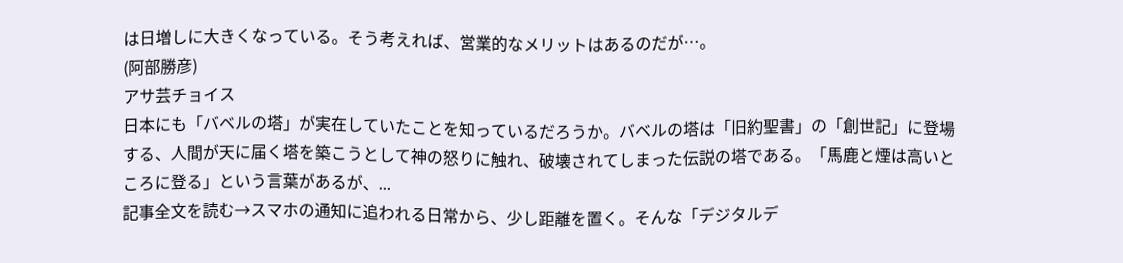は日増しに大きくなっている。そう考えれば、営業的なメリットはあるのだが…。
(阿部勝彦)
アサ芸チョイス
日本にも「バベルの塔」が実在していたことを知っているだろうか。バベルの塔は「旧約聖書」の「創世記」に登場する、人間が天に届く塔を築こうとして神の怒りに触れ、破壊されてしまった伝説の塔である。「馬鹿と煙は高いところに登る」という言葉があるが、...
記事全文を読む→スマホの通知に追われる日常から、少し距離を置く。そんな「デジタルデ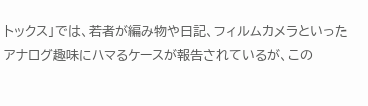トックス」では、若者が編み物や日記、フィルムカメラといったアナログ趣味にハマるケースが報告されているが、この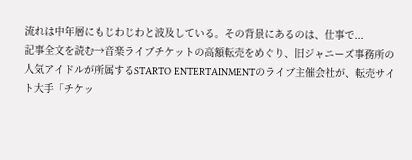流れは中年層にもじわじわと波及している。その背景にあるのは、仕事で...
記事全文を読む→音楽ライブチケットの高額転売をめぐり、旧ジャニーズ事務所の人気アイドルが所属するSTARTO ENTERTAINMENTのライブ主催会社が、転売サイト大手「チケッ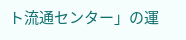ト流通センター」の運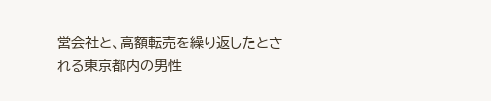営会社と、高額転売を繰り返したとされる東京都内の男性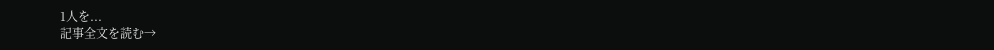1人を...
記事全文を読む→